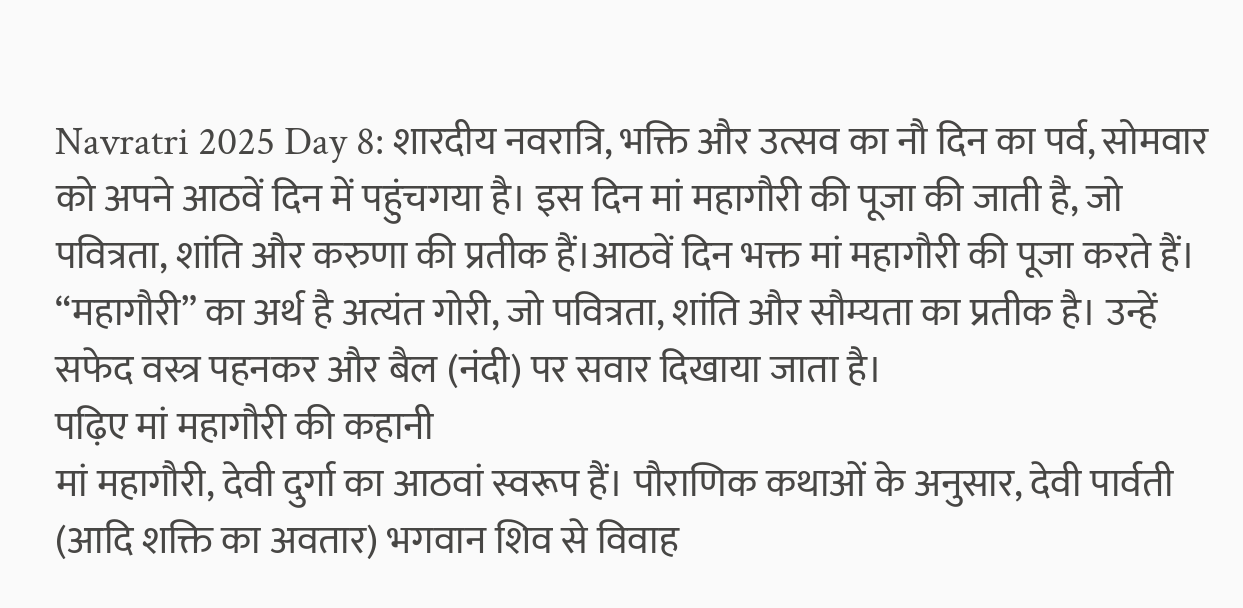Navratri 2025 Day 8: शारदीय नवरात्रि, भक्ति और उत्सव का नौ दिन का पर्व, सोमवार को अपने आठवें दिन में पहुंचगया है। इस दिन मां महागौरी की पूजा की जाती है, जो पवित्रता, शांति और करुणा की प्रतीक हैं।आठवें दिन भक्त मां महागौरी की पूजा करते हैं। “महागौरी” का अर्थ है अत्यंत गोरी, जो पवित्रता, शांति और सौम्यता का प्रतीक है। उन्हें सफेद वस्त्र पहनकर और बैल (नंदी) पर सवार दिखाया जाता है।
पढ़िए मां महागौरी की कहानी
मां महागौरी, देवी दुर्गा का आठवां स्वरूप हैं। पौराणिक कथाओं के अनुसार, देवी पार्वती (आदि शक्ति का अवतार) भगवान शिव से विवाह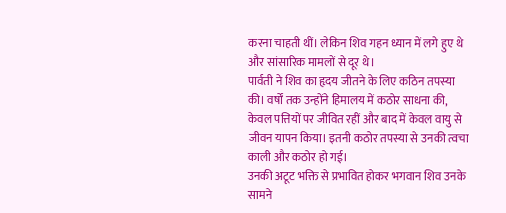करना चाहती थीं। लेकिन शिव गहन ध्यान में लगे हुए थे और सांसारिक मामलों से दूर थे।
पार्वती ने शिव का हृदय जीतने के लिए कठिन तपस्या की। वर्षों तक उन्होंने हिमालय में कठोर साधना की, केवल पत्तियों पर जीवित रहीं और बाद में केवल वायु से जीवन यापन किया। इतनी कठोर तपस्या से उनकी त्वचा काली और कठोर हो गई।
उनकी अटूट भक्ति से प्रभावित होकर भगवान शिव उनके सामने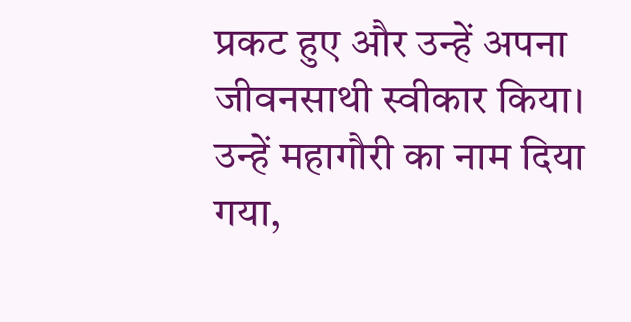प्रकट हुए और उन्हें अपना जीवनसाथी स्वीकार किया। उन्हें महागौरी का नाम दिया गया,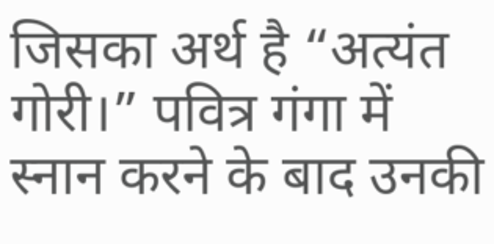जिसका अर्थ है “अत्यंत गोरी।” पवित्र गंगा में स्नान करने के बाद उनकी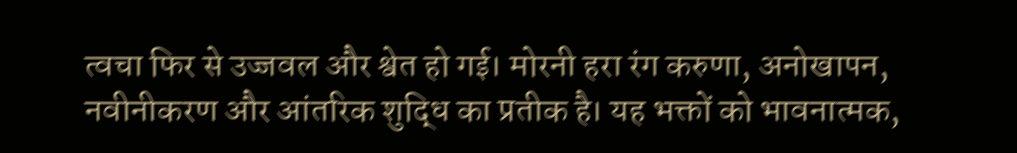त्वचा फिर से उज्जवल और श्वेत हो गई। मोरनी हरा रंग करुणा, अनोखापन, नवीनीकरण और आंतरिक शुद्धि का प्रतीक है। यह भक्तों को भावनात्मक,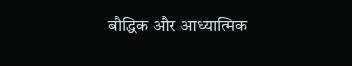बौद्धिक और आध्यात्मिक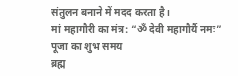संतुलन बनाने में मदद करता है।
मां महागौरी का मंत्र: “ॐ देवी महागौर्यै नमः”
पूजा का शुभ समय
ब्रह्म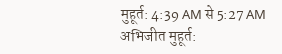मुहूर्त: 4:39 AM से 5:27 AM
अभिजीत मुहूर्त: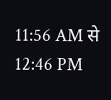11:56 AM से 12:46 PM